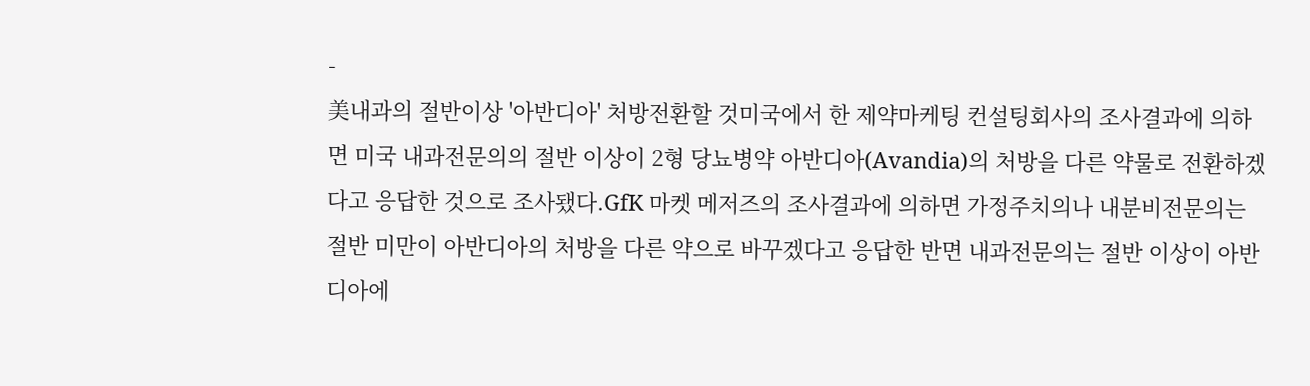-
美내과의 절반이상 '아반디아' 처방전환할 것미국에서 한 제약마케팅 컨설팅회사의 조사결과에 의하면 미국 내과전문의의 절반 이상이 2형 당뇨병약 아반디아(Avandia)의 처방을 다른 약물로 전환하겠다고 응답한 것으로 조사됐다.GfK 마켓 메저즈의 조사결과에 의하면 가정주치의나 내분비전문의는 절반 미만이 아반디아의 처방을 다른 약으로 바꾸겠다고 응답한 반면 내과전문의는 절반 이상이 아반디아에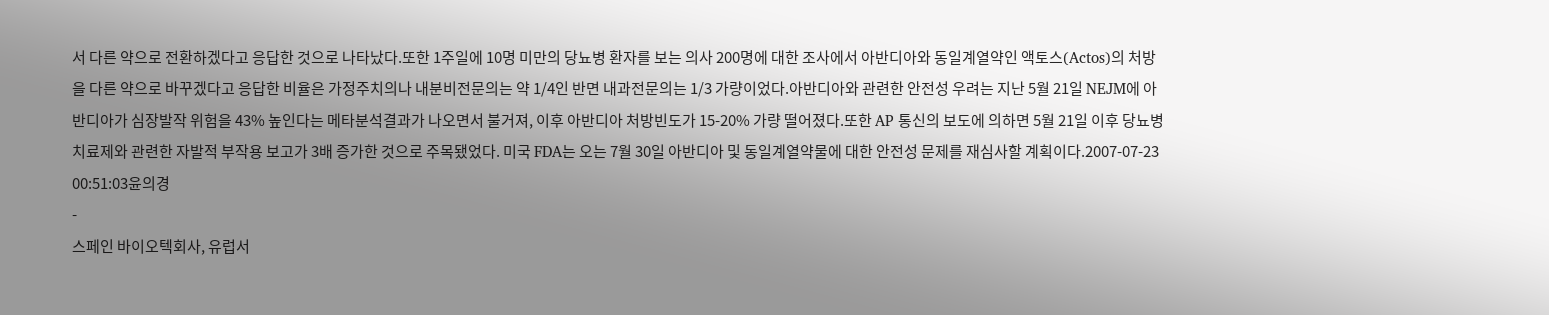서 다른 약으로 전환하겠다고 응답한 것으로 나타났다.또한 1주일에 10명 미만의 당뇨병 환자를 보는 의사 200명에 대한 조사에서 아반디아와 동일계열약인 액토스(Actos)의 처방을 다른 약으로 바꾸겠다고 응답한 비율은 가정주치의나 내분비전문의는 약 1/4인 반면 내과전문의는 1/3 가량이었다.아반디아와 관련한 안전성 우려는 지난 5월 21일 NEJM에 아반디아가 심장발작 위험을 43% 높인다는 메타분석결과가 나오면서 불거져, 이후 아반디아 처방빈도가 15-20% 가량 떨어졌다.또한 AP 통신의 보도에 의하면 5월 21일 이후 당뇨병 치료제와 관련한 자발적 부작용 보고가 3배 증가한 것으로 주목됐었다. 미국 FDA는 오는 7월 30일 아반디아 및 동일계열약물에 대한 안전성 문제를 재심사할 계획이다.2007-07-23 00:51:03윤의경
-
스페인 바이오텍회사, 유럽서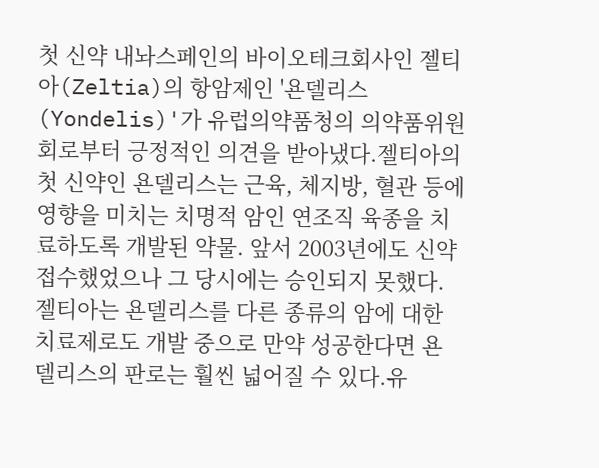첫 신약 내놔스페인의 바이오테크회사인 젤티아(Zeltia)의 항암제인 '욘델리스(Yondelis)'가 유럽의약품청의 의약품위원회로부터 긍정적인 의견을 받아냈다.젤티아의 첫 신약인 욘델리스는 근육, 체지방, 혈관 등에 영향을 미치는 치명적 암인 연조직 육종을 치료하도록 개발된 약물. 앞서 2003년에도 신약접수했었으나 그 당시에는 승인되지 못했다.젤티아는 욘델리스를 다른 종류의 암에 대한 치료제로도 개발 중으로 만약 성공한다면 욘델리스의 판로는 훨씬 넓어질 수 있다.유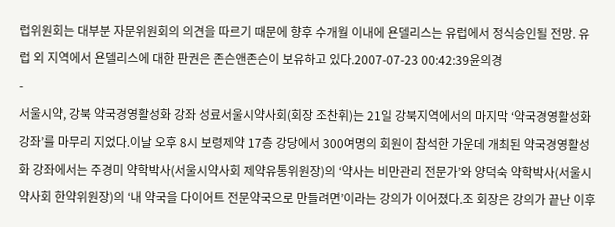럽위원회는 대부분 자문위원회의 의견을 따르기 때문에 향후 수개월 이내에 욘델리스는 유럽에서 정식승인될 전망. 유럽 외 지역에서 욘델리스에 대한 판권은 존슨앤존슨이 보유하고 있다.2007-07-23 00:42:39윤의경
-
서울시약, 강북 약국경영활성화 강좌 성료서울시약사회(회장 조찬휘)는 21일 강북지역에서의 마지막 ‘약국경영활성화 강좌’를 마무리 지었다.이날 오후 8시 보령제약 17층 강당에서 300여명의 회원이 참석한 가운데 개최된 약국경영활성화 강좌에서는 주경미 약학박사(서울시약사회 제약유통위원장)의 ‘약사는 비만관리 전문가’와 양덕숙 약학박사(서울시약사회 한약위원장)의 ‘내 약국을 다이어트 전문약국으로 만들려면’이라는 강의가 이어졌다.조 회장은 강의가 끝난 이후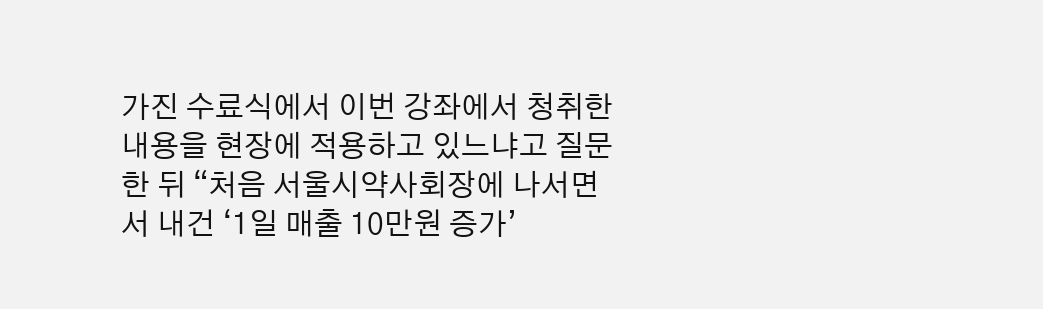가진 수료식에서 이번 강좌에서 청취한 내용을 현장에 적용하고 있느냐고 질문한 뒤 “처음 서울시약사회장에 나서면서 내건 ‘1일 매출 10만원 증가’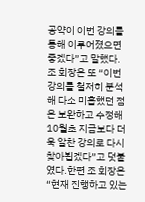공약이 이번 강의를 통해 이루어졌으면 좋겠다”고 말했다.조 회장은 또 “이번 강의를 철저히 분석해 다소 미흡했던 점은 보완하고 수정해 10월초 지금보다 더욱 알찬 강의로 다시 찾아뵙겠다”고 덧붙였다.한편 조 회장은 “현재 진행하고 있는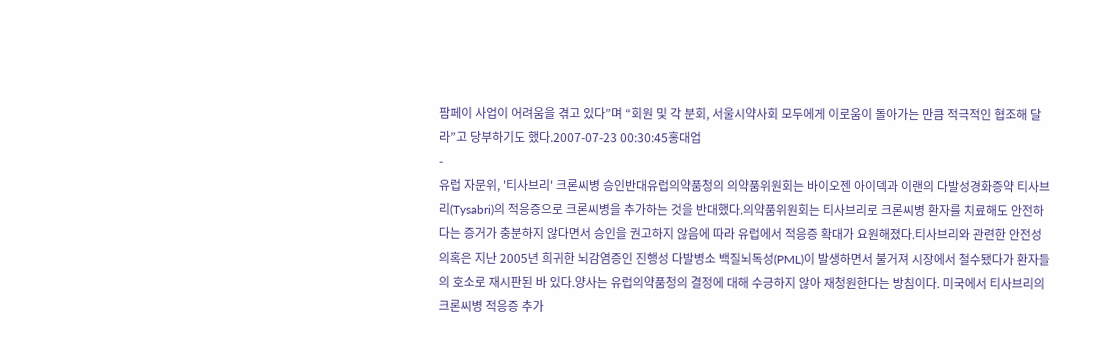팜페이 사업이 어려움을 겪고 있다”며 “회원 및 각 분회, 서울시약사회 모두에게 이로움이 돌아가는 만큼 적극적인 협조해 달라”고 당부하기도 했다.2007-07-23 00:30:45홍대업
-
유럽 자문위, '티사브리' 크론씨병 승인반대유럽의약품청의 의약품위원회는 바이오젠 아이덱과 이랜의 다발성경화증약 티사브리(Tysabri)의 적응증으로 크론씨병을 추가하는 것을 반대했다.의약품위원회는 티사브리로 크론씨병 환자를 치료해도 안전하다는 증거가 충분하지 않다면서 승인을 권고하지 않음에 따라 유럽에서 적응증 확대가 요원해졌다.티사브리와 관련한 안전성 의혹은 지난 2005년 희귀한 뇌감염증인 진행성 다발병소 백질뇌독성(PML)이 발생하면서 불거져 시장에서 철수됐다가 환자들의 호소로 재시판된 바 있다.양사는 유럽의약품청의 결정에 대해 수긍하지 않아 재청원한다는 방침이다. 미국에서 티사브리의 크론씨병 적응증 추가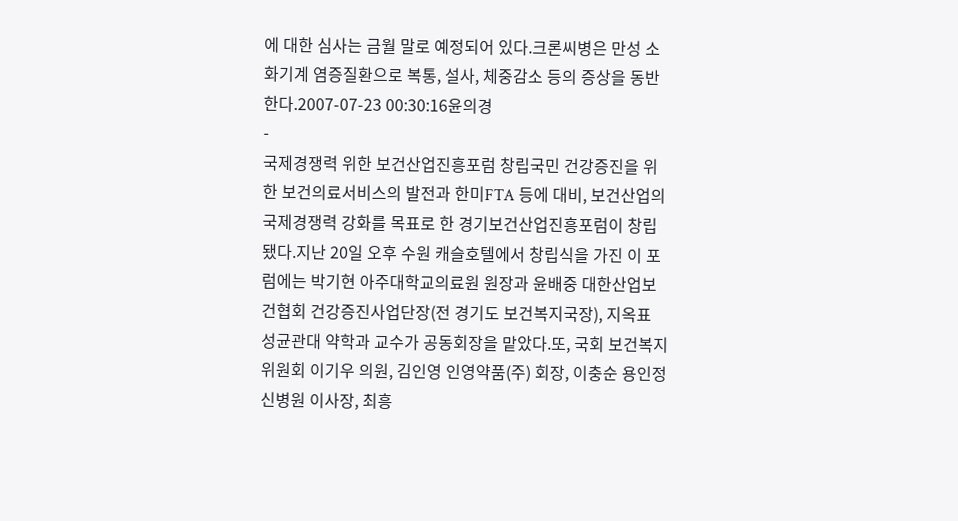에 대한 심사는 금월 말로 예정되어 있다.크론씨병은 만성 소화기계 염증질환으로 복통, 설사, 체중감소 등의 증상을 동반한다.2007-07-23 00:30:16윤의경
-
국제경쟁력 위한 보건산업진흥포럼 창립국민 건강증진을 위한 보건의료서비스의 발전과 한미FTA 등에 대비, 보건산업의 국제경쟁력 강화를 목표로 한 경기보건산업진흥포럼이 창립됐다.지난 20일 오후 수원 캐슬호텔에서 창립식을 가진 이 포럼에는 박기현 아주대학교의료원 원장과 윤배중 대한산업보건협회 건강증진사업단장(전 경기도 보건복지국장), 지옥표 성균관대 약학과 교수가 공동회장을 맡았다.또, 국회 보건복지위원회 이기우 의원, 김인영 인영약품(주) 회장, 이충순 용인정신병원 이사장, 최흥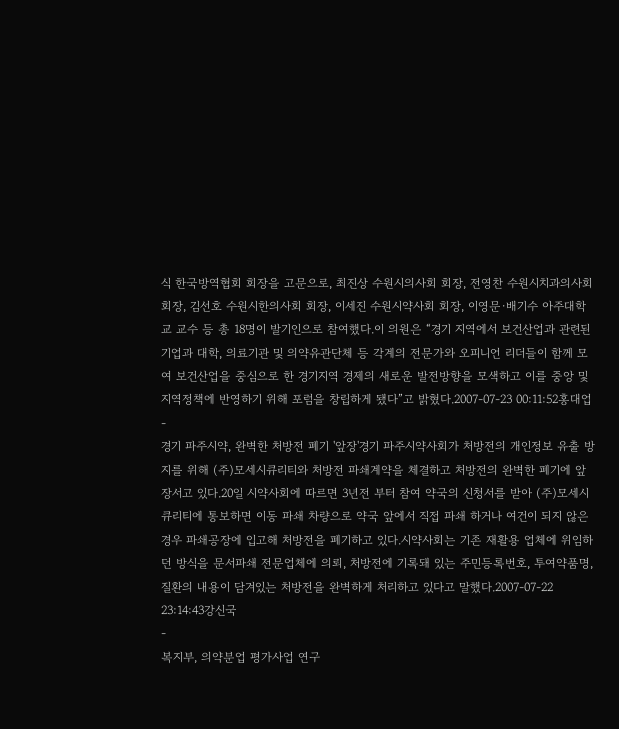식 한국방역협회 회장을 고문으로, 최진상 수원시의사회 회장, 전영찬 수원시치과의사회 회장, 김선호 수원시한의사회 회장, 이세진 수원시약사회 회장, 이영문·배기수 아주대학교 교수 등 총 18명이 발기인으로 참여했다.이 의원은 “경기 지역에서 보건산업과 관련된 기업과 대학, 의료기관 및 의약유관단체 등 각계의 전문가와 오피니언 리더들이 함께 모여 보건산업을 중심으로 한 경기지역 경제의 새로운 발전방향을 모색하고 이를 중앙 및 지역정책에 반영하기 위해 포럼을 창립하게 됐다”고 밝혔다.2007-07-23 00:11:52홍대업
-
경기 파주시약, 완벽한 처방전 폐기 '앞장'경기 파주시약사회가 처방전의 개인정보 유출 방지를 위해 (주)모세시큐리티와 처방전 파쇄계약을 체결하고 처방전의 완벽한 폐기에 앞장서고 있다.20일 시약사회에 따르면 3년전 부터 참여 약국의 신청서를 받아 (주)모세시큐리티에 통보하면 이동 파쇄 차량으로 약국 앞에서 직접 파쇄 하거나 여건이 되지 않은 경우 파쇄공장에 입고해 처방전을 폐기하고 있다.시약사회는 기존 재활용 업체에 위임하던 방식을 문서파쇄 전문업체에 의뢰, 처방전에 기록돼 있는 주민등록번호, 투여약품명, 질환의 내용이 담겨있는 처방전을 완벽하게 처리하고 있다고 말했다.2007-07-22 23:14:43강신국
-
복지부, 의약분업 평가사업 연구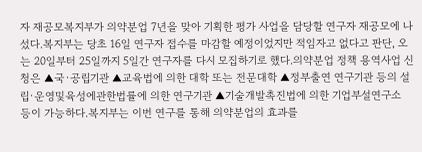자 재공모복지부가 의약분업 7년을 맞아 기획한 평가 사업을 담당할 연구자 재공모에 나섰다.복지부는 당초 16일 연구자 접수를 마감할 예정이었지만 적임자고 없다고 판단, 오는 20일부터 25일까지 5일간 연구자를 다시 모집하기로 했다.의약분업 정책 용역사업 신청은 ▲국·공립기관 ▲교육법에 의한 대학 또는 전문대학 ▲정부출연 연구기관 등의 설립·운영및육성에관한법률에 의한 연구기관 ▲기술개발촉진법에 의한 기업부설연구소 등이 가능하다.복지부는 이번 연구를 통해 의약분업의 효과를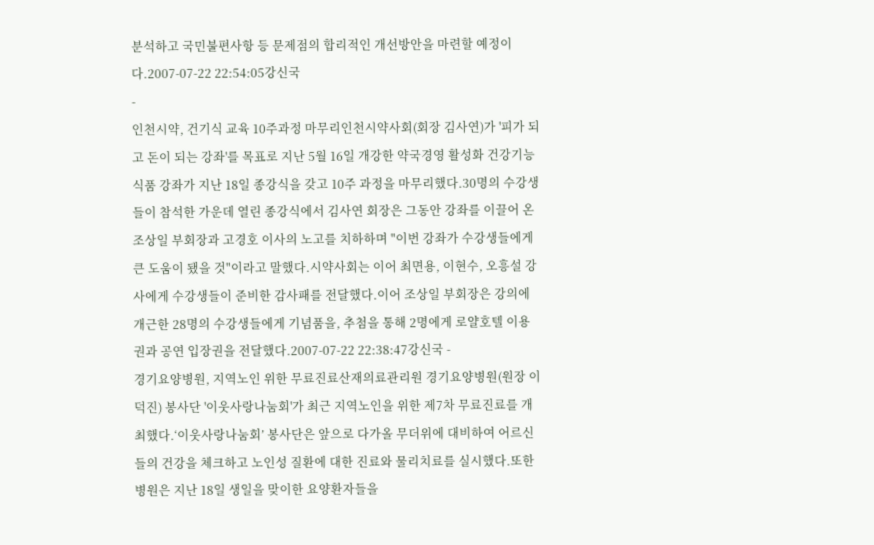분석하고 국민불편사항 등 문제점의 합리적인 개선방안을 마련할 예정이다.2007-07-22 22:54:05강신국
-
인천시약, 건기식 교육 10주과정 마무리인천시약사회(회장 김사연)가 '피가 되고 돈이 되는 강좌'를 목표로 지난 5월 16일 개강한 약국경영 활성화 건강기능식품 강좌가 지난 18일 종강식을 갖고 10주 과정을 마무리했다.30명의 수강생들이 참석한 가운데 열린 종강식에서 김사연 회장은 그동안 강좌를 이끌어 온 조상일 부회장과 고경호 이사의 노고를 치하하며 "이번 강좌가 수강생들에게 큰 도움이 됐을 것"이라고 말했다.시약사회는 이어 최면용, 이현수, 오흥설 강사에게 수강생들이 준비한 감사패를 전달했다.이어 조상일 부회장은 강의에 개근한 28명의 수강생들에게 기념품을, 추첨을 통해 2명에게 로얄호텔 이용권과 공연 입장권을 전달했다.2007-07-22 22:38:47강신국 -
경기요양병원, 지역노인 위한 무료진료산재의료관리원 경기요양병원(원장 이덕진) 봉사단 '이웃사랑나눔회'가 최근 지역노인을 위한 제7차 무료진료를 개최했다.‘이웃사랑나눔회’ 봉사단은 앞으로 다가올 무더위에 대비하여 어르신들의 건강을 체크하고 노인성 질환에 대한 진료와 물리치료를 실시했다.또한 병원은 지난 18일 생일을 맞이한 요양환자들을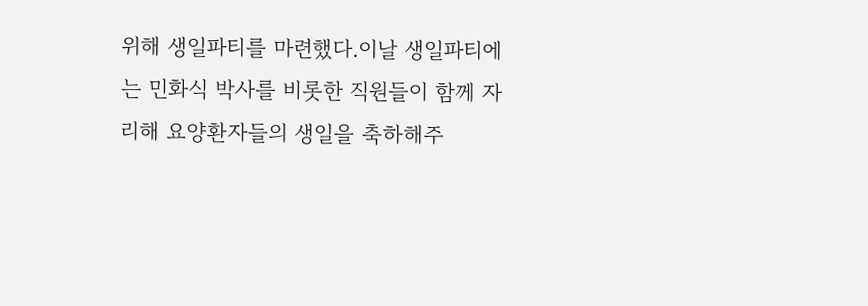위해 생일파티를 마련했다.이날 생일파티에는 민화식 박사를 비롯한 직원들이 함께 자리해 요양환자들의 생일을 축하해주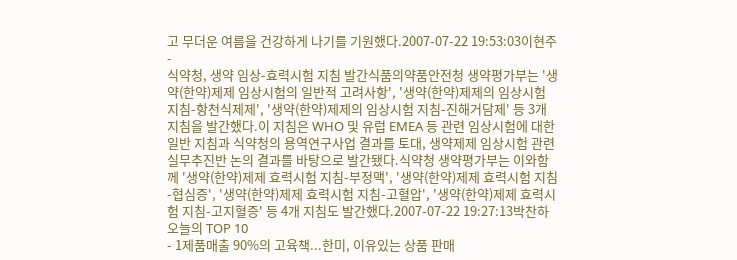고 무더운 여름을 건강하게 나기를 기원했다.2007-07-22 19:53:03이현주
-
식약청, 생약 임상-효력시험 지침 발간식품의약품안전청 생약평가부는 '생약(한약)제제 임상시험의 일반적 고려사항', '생약(한약)제제의 임상시험 지침-항천식제제', '생약(한약)제제의 임상시험 지침-진해거담제' 등 3개 지침을 발간했다.이 지침은 WHO 및 유럽 EMEA 등 관련 임상시험에 대한 일반 지침과 식약청의 용역연구사업 결과를 토대, 생약제제 임상시험 관련 실무추진반 논의 결과를 바탕으로 발간됐다.식약청 생약평가부는 이와함께 '생약(한약)제제 효력시험 지침-부정맥', '생약(한약)제제 효력시험 지침-협심증', '생약(한약)제제 효력시험 지침-고혈압', '생약(한약)제제 효력시험 지침-고지혈증' 등 4개 지침도 발간했다.2007-07-22 19:27:13박찬하
오늘의 TOP 10
- 1제품매출 90%의 고육책...한미, 이유있는 상품 판매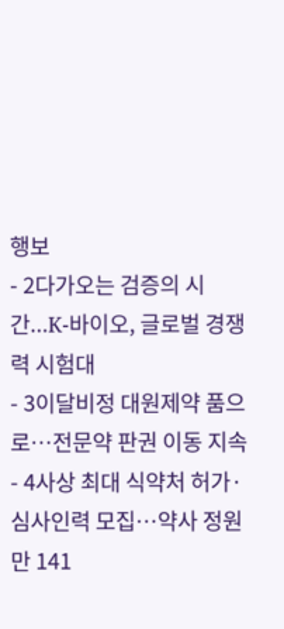행보
- 2다가오는 검증의 시간...K-바이오, 글로벌 경쟁력 시험대
- 3이달비정 대원제약 품으로…전문약 판권 이동 지속
- 4사상 최대 식약처 허가·심사인력 모집…약사 정원만 141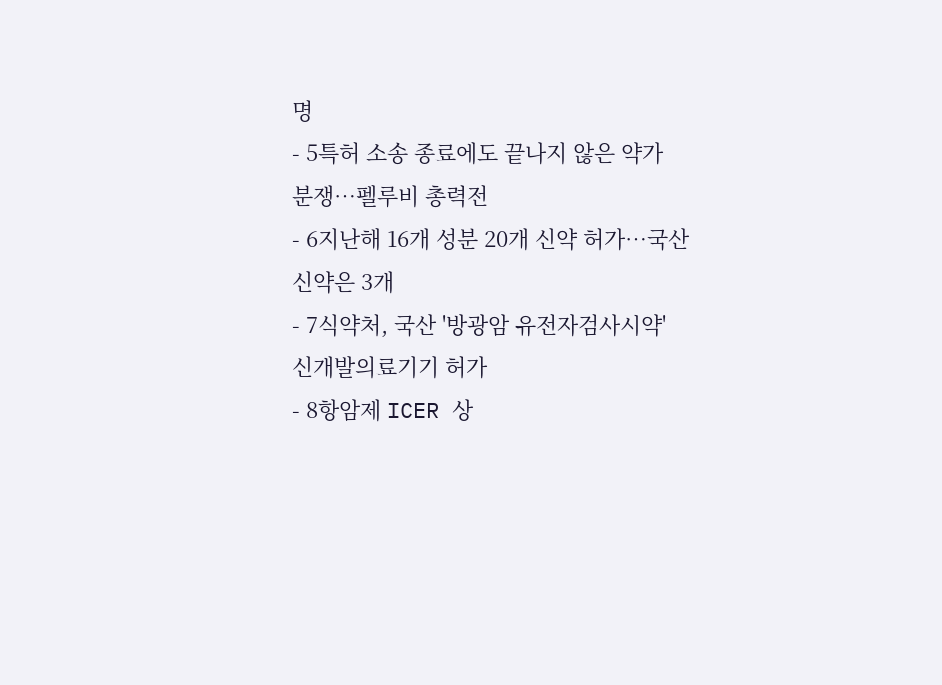명
- 5특허 소송 종료에도 끝나지 않은 약가 분쟁…펠루비 총력전
- 6지난해 16개 성분 20개 신약 허가…국산 신약은 3개
- 7식약처, 국산 '방광암 유전자검사시약' 신개발의료기기 허가
- 8항암제 ICER 상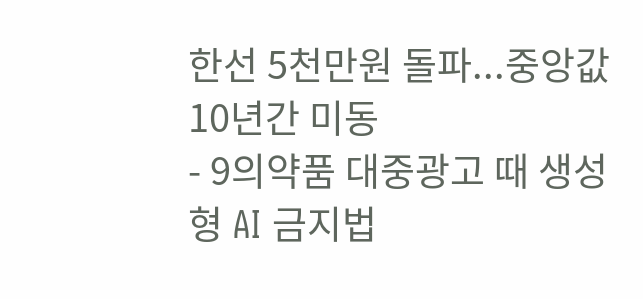한선 5천만원 돌파...중앙값 10년간 미동
- 9의약품 대중광고 때 생성형 AI 금지법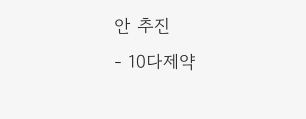안 추진
- 10다제약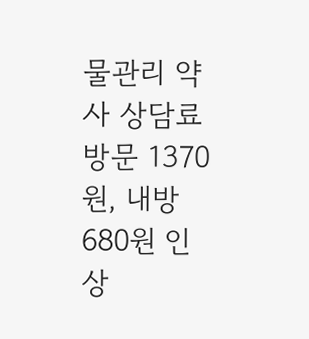물관리 약사 상담료 방문 1370원, 내방 680원 인상